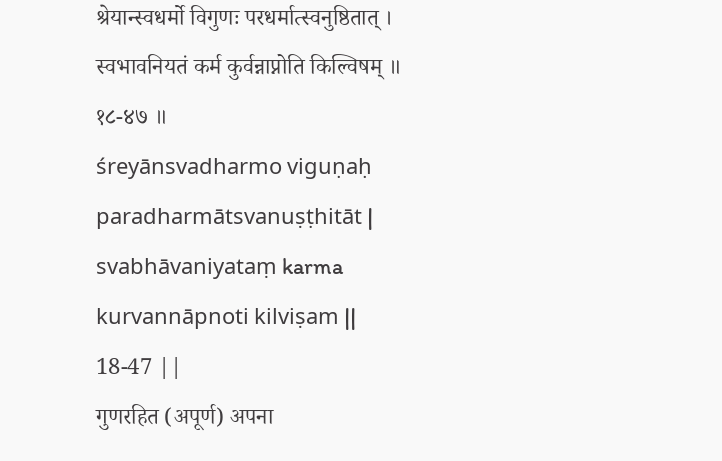श्रेयान्स्वधर्मो विगुणः परधर्मात्स्वनुष्ठितात् ।
स्वभावनियतं कर्म कुर्वन्नाप्नोति किल्विषम् ॥
१८-४७ ॥
śreyānsvadharmo viguṇaḥ paradharmātsvanuṣṭhitāt |
svabhāvaniyataṃ karma kurvannāpnoti kilviṣam ||
18-47 ||
गुणरहित (अपूर्ण) अपना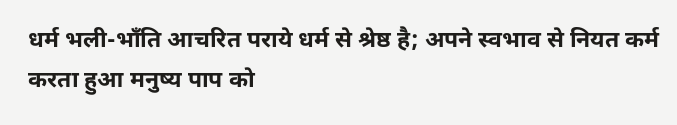धर्म भली-भाँति आचरित पराये धर्म से श्रेष्ठ है; अपने स्वभाव से नियत कर्म करता हुआ मनुष्य पाप को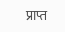प्राप्त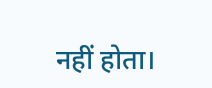नहीं होता।